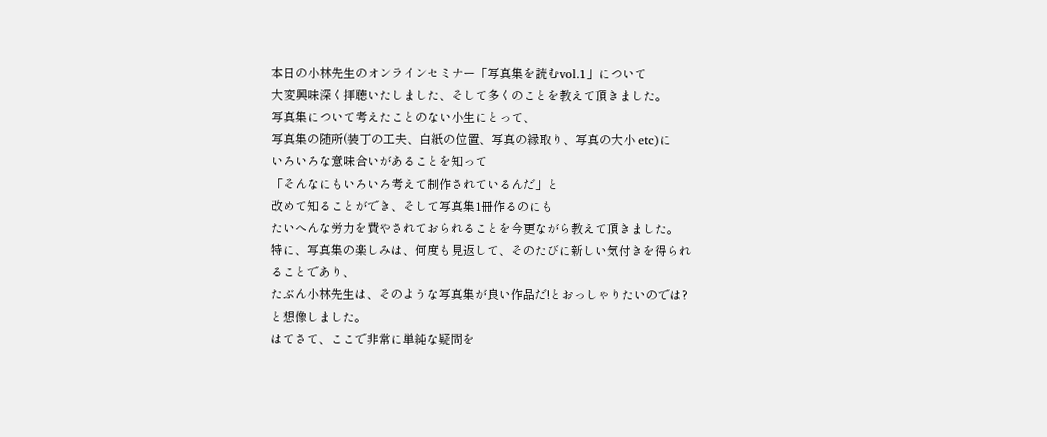本日の小林先生のオンラインセミナー「写真集を読むvol.1」について
大変興味深く拝聴いたしました、そして多くのことを教えて頂きました。
写真集について考えたことのない小生にとって、
写真集の随所(装丁の工夫、白紙の位置、写真の縁取り、写真の大小 etc)に
いろいろな意味合いがあることを知って
「そんなにもいろいろ考えて制作されているんだ」と
改めて知ることができ、そして写真集1冊作るのにも
たいへんな労力を費やされておられることを今更ながら教えて頂きました。
特に、写真集の楽しみは、何度も見返して、そのたびに新しい気付きを得られることであり、
たぶん小林先生は、そのような写真集が良い作品だ!とおっしゃりたいのでは?
と想像しました。
はてさて、ここで非常に単純な疑問を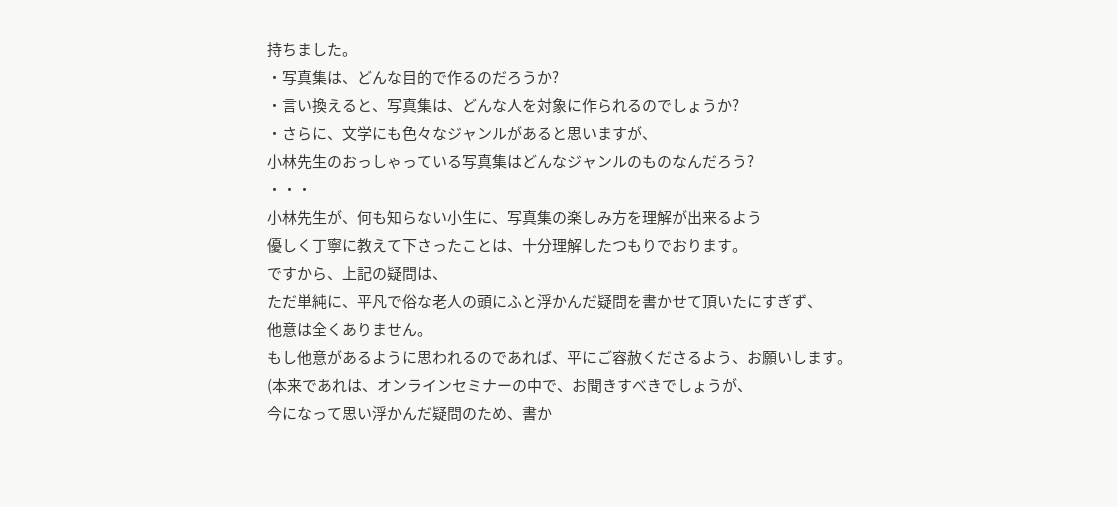持ちました。
・写真集は、どんな目的で作るのだろうか?
・言い換えると、写真集は、どんな人を対象に作られるのでしょうか?
・さらに、文学にも色々なジャンルがあると思いますが、
小林先生のおっしゃっている写真集はどんなジャンルのものなんだろう?
・・・
小林先生が、何も知らない小生に、写真集の楽しみ方を理解が出来るよう
優しく丁寧に教えて下さったことは、十分理解したつもりでおります。
ですから、上記の疑問は、
ただ単純に、平凡で俗な老人の頭にふと浮かんだ疑問を書かせて頂いたにすぎず、
他意は全くありません。
もし他意があるように思われるのであれば、平にご容赦くださるよう、お願いします。
(本来であれは、オンラインセミナーの中で、お聞きすべきでしょうが、
今になって思い浮かんだ疑問のため、書か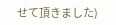せて頂きました)